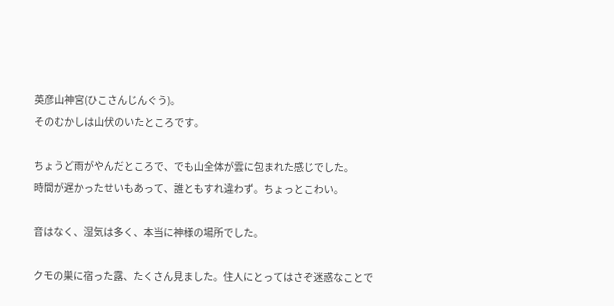英彦山神宮(ひこさんじんぐう)。
そのむかしは山伏のいたところです。

ちょうど雨がやんだところで、でも山全体が雲に包まれた感じでした。
時間が遅かったせいもあって、誰ともすれ違わず。ちょっとこわい。

音はなく、湿気は多く、本当に神様の場所でした。

クモの巣に宿った露、たくさん見ました。住人にとってはさぞ迷惑なことで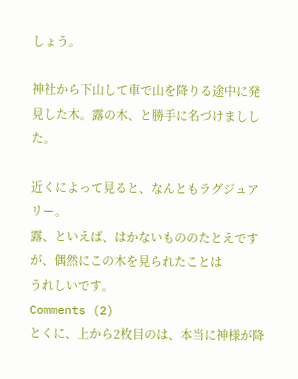しょう。

神社から下山して車で山を降りる途中に発見した木。露の木、と勝手に名づけましした。

近くによって見ると、なんともラグジュアリー。
露、といえば、はかないもののたとえですが、偶然にこの木を見られたことは
うれしいです。
Comments (2)
とくに、上から2枚目のは、本当に神様が降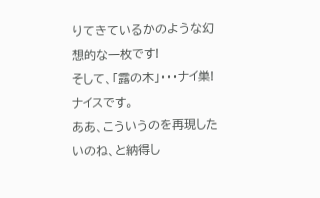りてきているかのような幻想的な一枚です!
そして、「露の木」・・・ナイ巣!ナイスです。
ああ、こういうのを再現したいのね、と納得し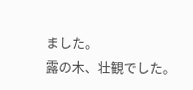ました。
露の木、壮観でした。